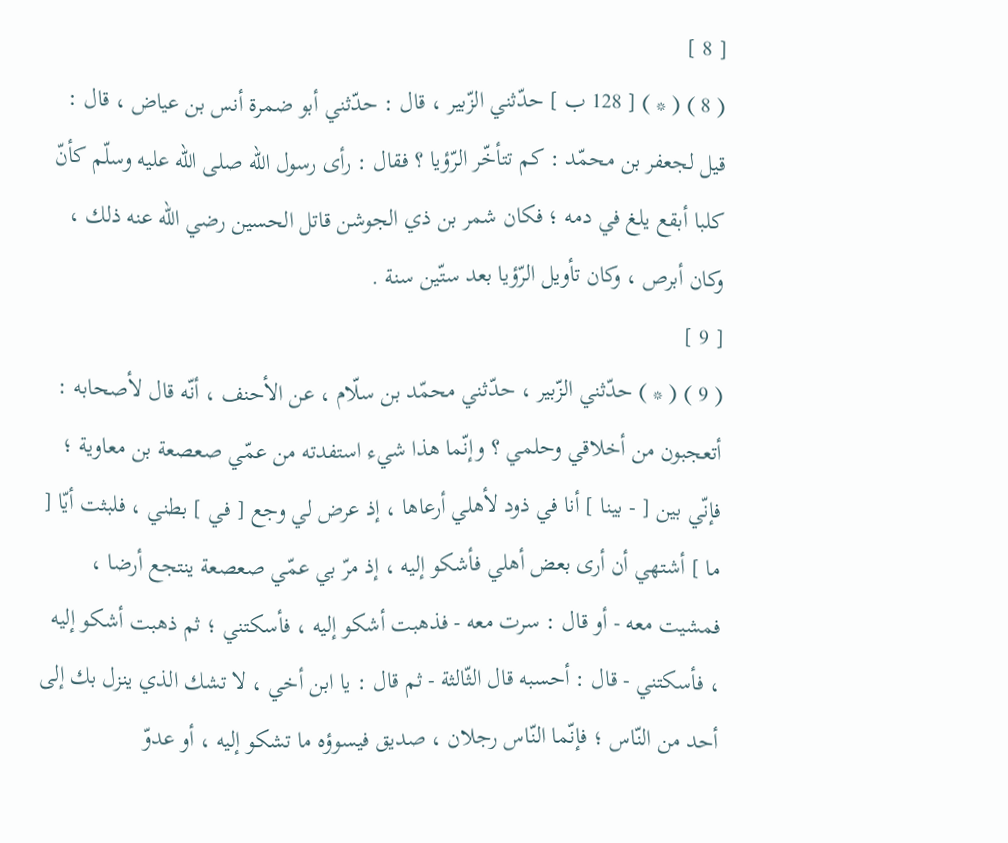[ 8 ]
( 8 ) ( * ) [ 128 ب ] حدّثني الزّبير ، قال : حدّثني أبو ضمرة أنس بن عياض ، قال :
قيل لجعفر بن محمّد : كم تتأخّر الرّؤيا ؟ فقال : رأى رسول اللّه صلى اللّه عليه وسلّم كأنّ كلبا أبقع يلغ في دمه ؛ فكان شمر بن ذي الجوشن قاتل الحسين رضي اللّه عنه ذلك ، وكان أبرص ، وكان تأويل الرّؤيا بعد ستّين سنة .
[ 9 ]
( 9 ) ( * ) حدّثني الزّبير ، حدّثني محمّد بن سلّام ، عن الأحنف ، أنّه قال لأصحابه :
أتعجبون من أخلاقي وحلمي ؟ وإنّما هذا شيء استفدته من عمّي صعصعة بن معاوية ؛ فإنّي بين [ - بينا ] أنا في ذود لأهلي أرعاها ، إذ عرض لي وجع [ في ] بطني ، فلبثت أيّا [ ما ] أشتهي أن أرى بعض أهلي فأشكو إليه ، إذ مرّ بي عمّي صعصعة ينتجع أرضا ، فمشيت معه - أو قال : سرت معه - فذهبت أشكو إليه ، فأسكتني ؛ ثم ذهبت أشكو إليه ، فأسكتني - قال : أحسبه قال الثّالثة - ثم قال : يا ابن أخي ، لا تشك الذي ينزل بك إلى أحد من النّاس ؛ فإنّما النّاس رجلان ، صديق فيسوؤه ما تشكو إليه ، أو عدوّ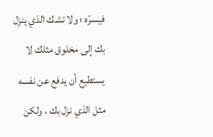فيسرّه ؛ ولا تشك الذي ينزل بك إلى مخلوق مثلك لا يستطيع أن يدفع عن نفسه مثل الذي نزل بك ، ولكن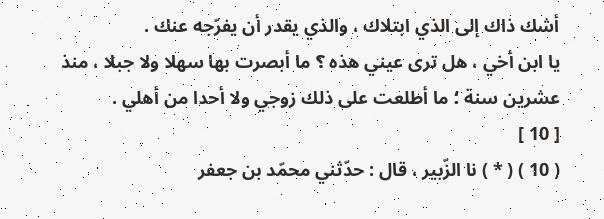أشك ذاك إلى الذي ابتلاك ، والذي يقدر أن يفرّجه عنك .
يا ابن أخي ، هل ترى عيني هذه ؟ ما أبصرت بها سهلا ولا جبلا ، منذ عشرين سنة ؛ ما أطلعت على ذلك زوجي ولا أحدا من أهلي .
[ 10 ]
( 10 ) ( * ) نا الزّبير ، قال : حدّثني محمّد بن جعفر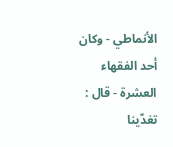الأنماطي - وكان أحد الفقهاء العشرة - قال :
تغدّينا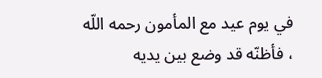في يوم عيد مع المأمون رحمه اللّه ، فأظنّه قد وضع بين يديه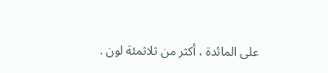على المائدة ، أكثر من ثلاثمئة لون .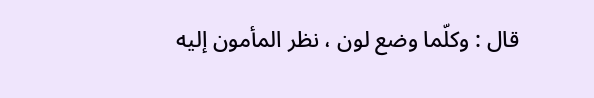قال : وكلّما وضع لون ، نظر المأمون إليه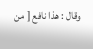وقال : هذا نافع [ من